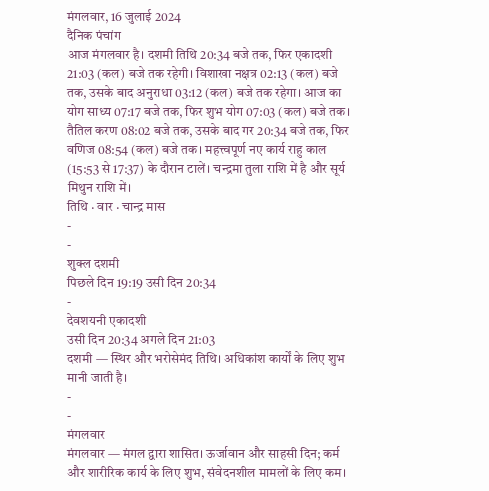मंगलवार, 16 जुलाई 2024
दैनिक पंचांग
आज मंगलवार है। दशमी तिथि 20:34 बजे तक, फिर एकादशी 21:03 (कल) बजे तक रहेगी। विशाखा नक्षत्र 02:13 (कल) बजे तक, उसके बाद अनुराधा 03:12 (कल) बजे तक रहेगा। आज का योग साध्य 07:17 बजे तक, फिर शुभ योग 07:03 (कल) बजे तक। तैतिल करण 08:02 बजे तक, उसके बाद गर 20:34 बजे तक, फिर वणिज 08:54 (कल) बजे तक। महत्त्वपूर्ण नए कार्य राहु काल (15:53 से 17:37) के दौरान टालें। चन्द्रमा तुला राशि में है और सूर्य मिथुन राशि में।
तिथि · वार · चान्द्र मास
-
-
शुक्ल दशमी
पिछले दिन 19:19 उसी दिन 20:34
-
देवशयनी एकादशी
उसी दिन 20:34 अगले दिन 21:03
दशमी — स्थिर और भरोसेमंद तिथि। अधिकांश कार्यों के लिए शुभ मानी जाती है।
-
-
मंगलवार
मंगलवार — मंगल द्वारा शासित। ऊर्जावान और साहसी दिन; कर्म और शारीरिक कार्य के लिए शुभ, संवेदनशील मामलों के लिए कम।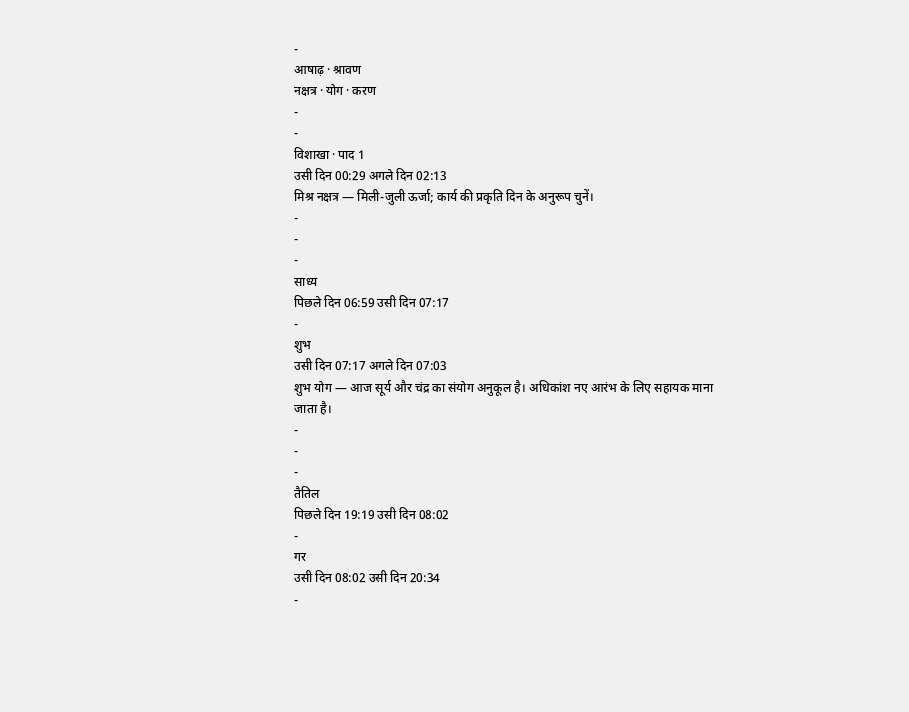-
आषाढ़ · श्रावण
नक्षत्र · योग · करण
-
-
विशाखा · पाद 1
उसी दिन 00:29 अगले दिन 02:13
मिश्र नक्षत्र — मिली-जुली ऊर्जा; कार्य की प्रकृति दिन के अनुरूप चुनें।
-
-
-
साध्य
पिछले दिन 06:59 उसी दिन 07:17
-
शुभ
उसी दिन 07:17 अगले दिन 07:03
शुभ योग — आज सूर्य और चंद्र का संयोग अनुकूल है। अधिकांश नए आरंभ के लिए सहायक माना जाता है।
-
-
-
तैतिल
पिछले दिन 19:19 उसी दिन 08:02
-
गर
उसी दिन 08:02 उसी दिन 20:34
-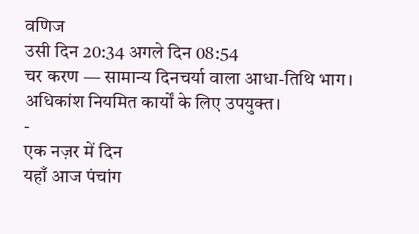वणिज
उसी दिन 20:34 अगले दिन 08:54
चर करण — सामान्य दिनचर्या वाला आधा-तिथि भाग। अधिकांश नियमित कार्यों के लिए उपयुक्त।
-
एक नज़र में दिन
यहाँ आज पंचांग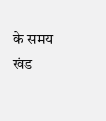के समय खंड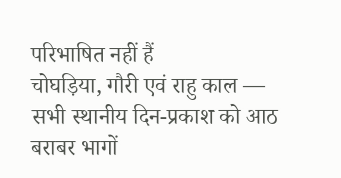परिभाषित नहीं हैं
चोघड़िया, गौरी एवं राहु काल — सभी स्थानीय दिन-प्रकाश को आठ बराबर भागों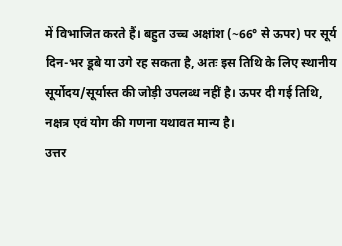में विभाजित करते हैं। बहुत उच्च अक्षांश (~66° से ऊपर) पर सूर्य दिन-भर डूबे या उगे रह सकता है, अतः इस तिथि के लिए स्थानीय सूर्योदय/सूर्यास्त की जोड़ी उपलब्ध नहीं है। ऊपर दी गई तिथि, नक्षत्र एवं योग की गणना यथावत मान्य है।
उत्तर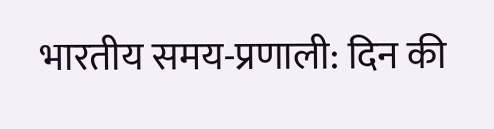भारतीय समय-प्रणाली: दिन की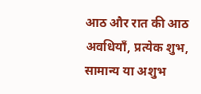आठ और रात की आठ अवधियाँ, प्रत्येक शुभ, सामान्य या अशुभ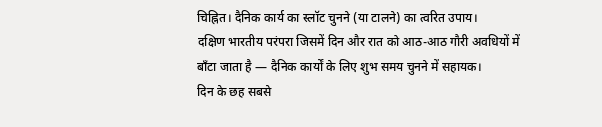चिह्नित। दैनिक कार्य का स्लॉट चुनने (या टालने) का त्वरित उपाय।
दक्षिण भारतीय परंपरा जिसमें दिन और रात को आठ-आठ गौरी अवधियों में बाँटा जाता है — दैनिक कार्यों के लिए शुभ समय चुनने में सहायक।
दिन के छह सबसे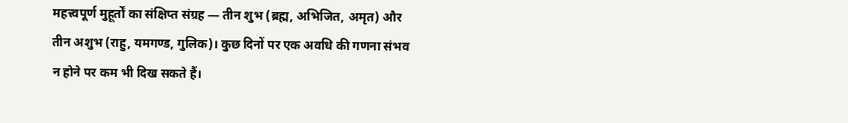महत्त्वपूर्ण मुहूर्तों का संक्षिप्त संग्रह — तीन शुभ (ब्रह्म, अभिजित, अमृत) और तीन अशुभ (राहु, यमगण्ड, गुलिक)। कुछ दिनों पर एक अवधि की गणना संभव न होने पर कम भी दिख सकते हैं।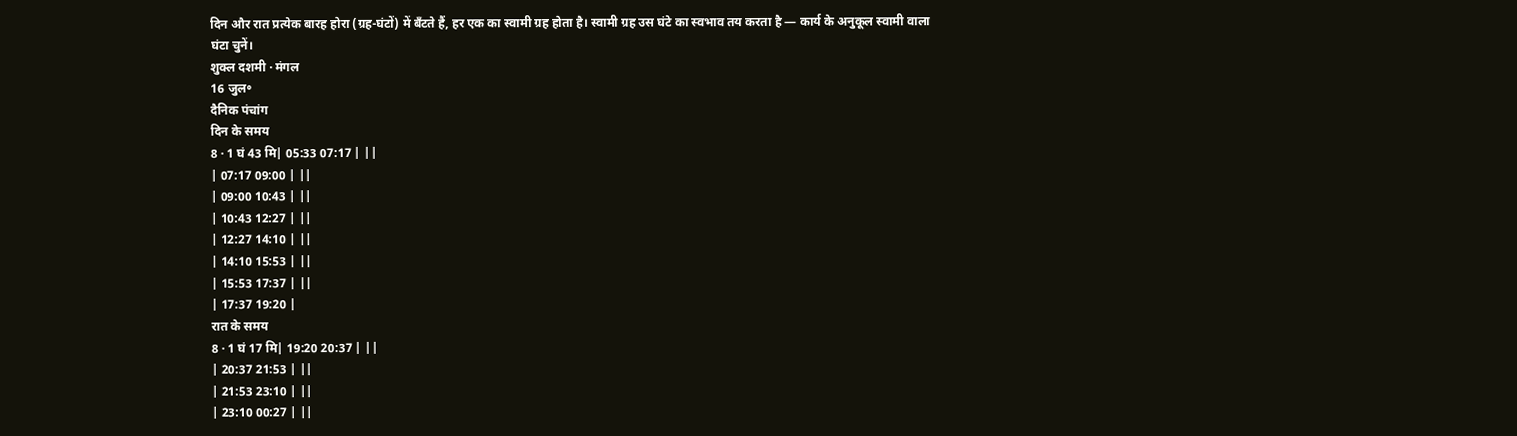दिन और रात प्रत्येक बारह होरा (ग्रह-घंटों) में बँटते हैं, हर एक का स्वामी ग्रह होता है। स्वामी ग्रह उस घंटे का स्वभाव तय करता है — कार्य के अनुकूल स्वामी वाला घंटा चुनें।
शुक्ल दशमी · मंगल
16 जुल॰
दैनिक पंचांग
दिन के समय
8 · 1 घं 43 मि| 05:33 07:17 | ||
| 07:17 09:00 | ||
| 09:00 10:43 | ||
| 10:43 12:27 | ||
| 12:27 14:10 | ||
| 14:10 15:53 | ||
| 15:53 17:37 | ||
| 17:37 19:20 |
रात के समय
8 · 1 घं 17 मि| 19:20 20:37 | ||
| 20:37 21:53 | ||
| 21:53 23:10 | ||
| 23:10 00:27 | ||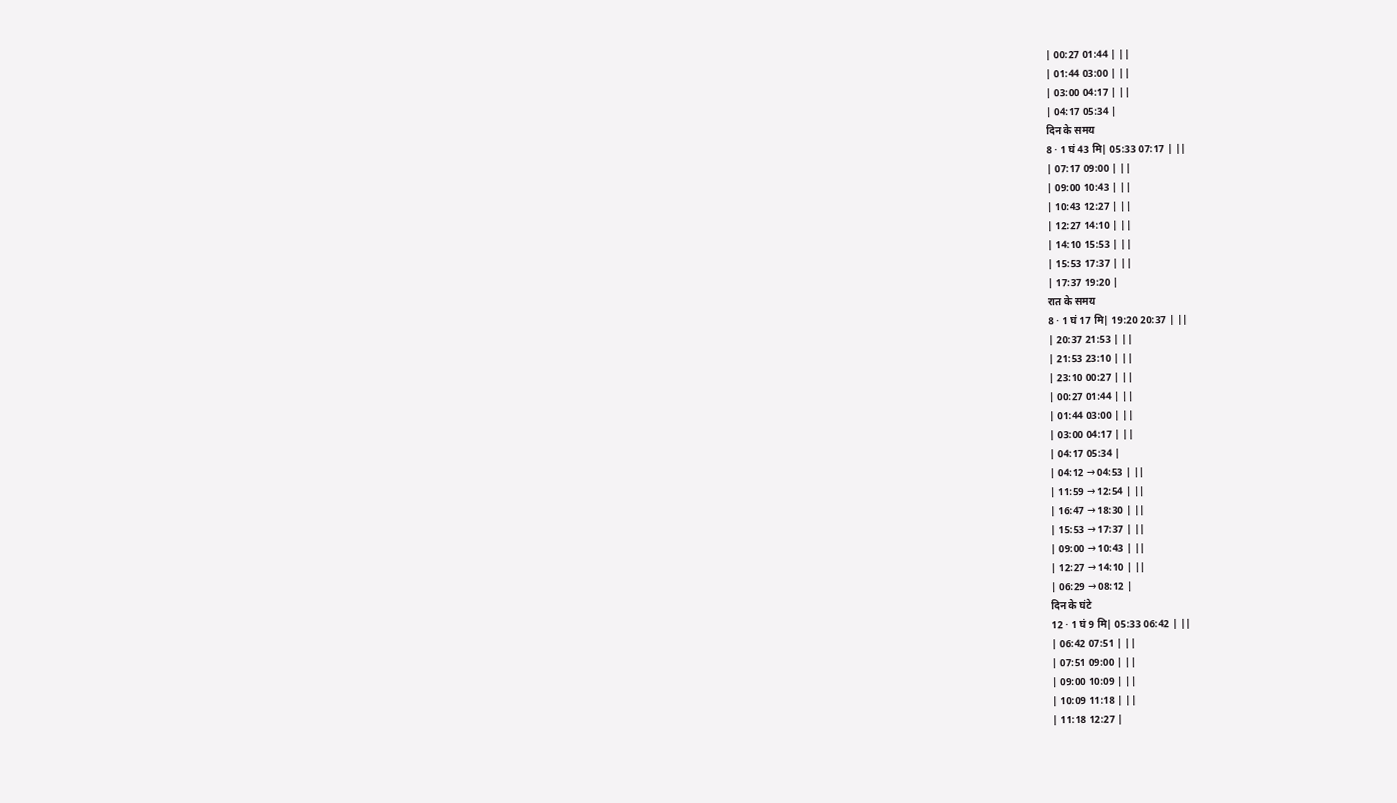| 00:27 01:44 | ||
| 01:44 03:00 | ||
| 03:00 04:17 | ||
| 04:17 05:34 |
दिन के समय
8 · 1 घं 43 मि| 05:33 07:17 | ||
| 07:17 09:00 | ||
| 09:00 10:43 | ||
| 10:43 12:27 | ||
| 12:27 14:10 | ||
| 14:10 15:53 | ||
| 15:53 17:37 | ||
| 17:37 19:20 |
रात के समय
8 · 1 घं 17 मि| 19:20 20:37 | ||
| 20:37 21:53 | ||
| 21:53 23:10 | ||
| 23:10 00:27 | ||
| 00:27 01:44 | ||
| 01:44 03:00 | ||
| 03:00 04:17 | ||
| 04:17 05:34 |
| 04:12 → 04:53 | ||
| 11:59 → 12:54 | ||
| 16:47 → 18:30 | ||
| 15:53 → 17:37 | ||
| 09:00 → 10:43 | ||
| 12:27 → 14:10 | ||
| 06:29 → 08:12 |
दिन के घंटे
12 · 1 घं 9 मि| 05:33 06:42 | ||
| 06:42 07:51 | ||
| 07:51 09:00 | ||
| 09:00 10:09 | ||
| 10:09 11:18 | ||
| 11:18 12:27 |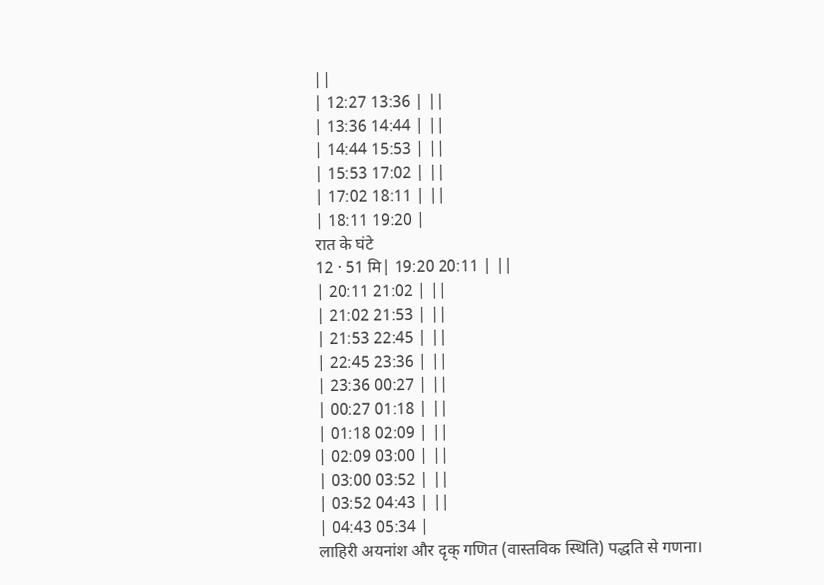||
| 12:27 13:36 | ||
| 13:36 14:44 | ||
| 14:44 15:53 | ||
| 15:53 17:02 | ||
| 17:02 18:11 | ||
| 18:11 19:20 |
रात के घंटे
12 · 51 मि| 19:20 20:11 | ||
| 20:11 21:02 | ||
| 21:02 21:53 | ||
| 21:53 22:45 | ||
| 22:45 23:36 | ||
| 23:36 00:27 | ||
| 00:27 01:18 | ||
| 01:18 02:09 | ||
| 02:09 03:00 | ||
| 03:00 03:52 | ||
| 03:52 04:43 | ||
| 04:43 05:34 |
लाहिरी अयनांश और दृक् गणित (वास्तविक स्थिति) पद्धति से गणना।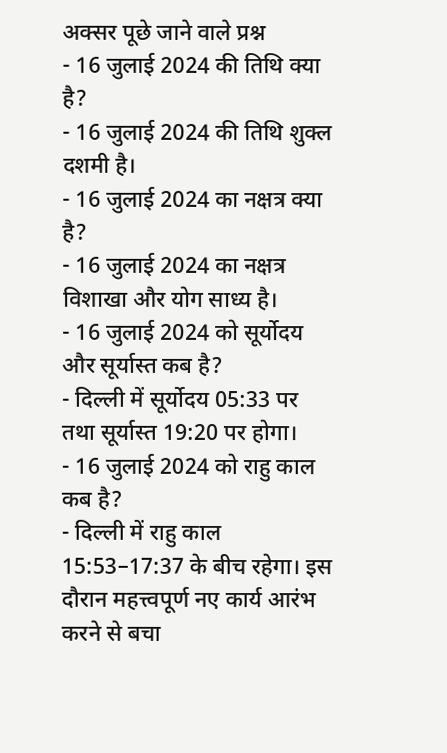अक्सर पूछे जाने वाले प्रश्न
- 16 जुलाई 2024 की तिथि क्या है?
- 16 जुलाई 2024 की तिथि शुक्ल दशमी है।
- 16 जुलाई 2024 का नक्षत्र क्या है?
- 16 जुलाई 2024 का नक्षत्र विशाखा और योग साध्य है।
- 16 जुलाई 2024 को सूर्योदय और सूर्यास्त कब है?
- दिल्ली में सूर्योदय 05:33 पर तथा सूर्यास्त 19:20 पर होगा।
- 16 जुलाई 2024 को राहु काल कब है?
- दिल्ली में राहु काल 15:53–17:37 के बीच रहेगा। इस दौरान महत्त्वपूर्ण नए कार्य आरंभ करने से बचा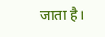जाता है।